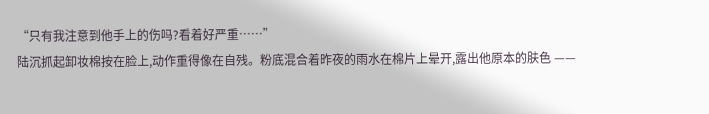“只有我注意到他手上的伤吗?看着好严重……”
陆沉抓起卸妆棉按在脸上,动作重得像在自残。粉底混合着昨夜的雨水在棉片上晕开,露出他原本的肤色 ——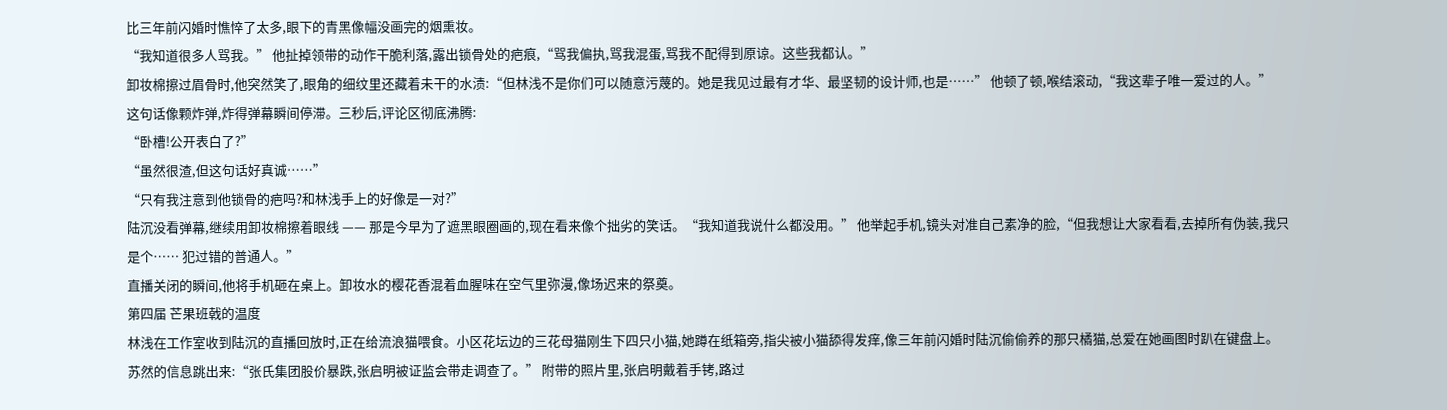比三年前闪婚时憔悴了太多,眼下的青黑像幅没画完的烟熏妆。
“我知道很多人骂我。” 他扯掉领带的动作干脆利落,露出锁骨处的疤痕,“骂我偏执,骂我混蛋,骂我不配得到原谅。这些我都认。”
卸妆棉擦过眉骨时,他突然笑了,眼角的细纹里还藏着未干的水渍:“但林浅不是你们可以随意污蔑的。她是我见过最有才华、最坚韧的设计师,也是……” 他顿了顿,喉结滚动,“我这辈子唯一爱过的人。”
这句话像颗炸弹,炸得弹幕瞬间停滞。三秒后,评论区彻底沸腾:
“卧槽!公开表白了?”
“虽然很渣,但这句话好真诚……”
“只有我注意到他锁骨的疤吗?和林浅手上的好像是一对?”
陆沉没看弹幕,继续用卸妆棉擦着眼线 —— 那是今早为了遮黑眼圈画的,现在看来像个拙劣的笑话。“我知道我说什么都没用。” 他举起手机,镜头对准自己素净的脸,“但我想让大家看看,去掉所有伪装,我只是个…… 犯过错的普通人。”
直播关闭的瞬间,他将手机砸在桌上。卸妆水的樱花香混着血腥味在空气里弥漫,像场迟来的祭奠。
第四届 芒果班戟的温度
林浅在工作室收到陆沉的直播回放时,正在给流浪猫喂食。小区花坛边的三花母猫刚生下四只小猫,她蹲在纸箱旁,指尖被小猫舔得发痒,像三年前闪婚时陆沉偷偷养的那只橘猫,总爱在她画图时趴在键盘上。
苏然的信息跳出来:“张氏集团股价暴跌,张启明被证监会带走调查了。” 附带的照片里,张启明戴着手铐,路过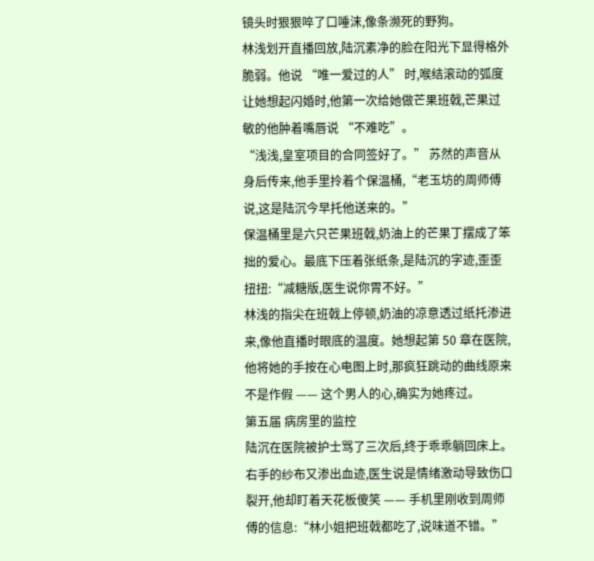镜头时狠狠啐了口唾沫,像条濒死的野狗。
林浅划开直播回放,陆沉素净的脸在阳光下显得格外脆弱。他说 “唯一爱过的人” 时,喉结滚动的弧度让她想起闪婚时,他第一次给她做芒果班戟,芒果过敏的他肿着嘴唇说 “不难吃”。
“浅浅,皇室项目的合同签好了。” 苏然的声音从身后传来,他手里拎着个保温桶,“老玉坊的周师傅说,这是陆沉今早托他送来的。”
保温桶里是六只芒果班戟,奶油上的芒果丁摆成了笨拙的爱心。最底下压着张纸条,是陆沉的字迹,歪歪扭扭:“减糖版,医生说你胃不好。”
林浅的指尖在班戟上停顿,奶油的凉意透过纸托渗进来,像他直播时眼底的温度。她想起第 50 章在医院,他将她的手按在心电图上时,那疯狂跳动的曲线原来不是作假 —— 这个男人的心,确实为她疼过。
第五届 病房里的监控
陆沉在医院被护士骂了三次后,终于乖乖躺回床上。右手的纱布又渗出血迹,医生说是情绪激动导致伤口裂开,他却盯着天花板傻笑 —— 手机里刚收到周师傅的信息:“林小姐把班戟都吃了,说味道不错。”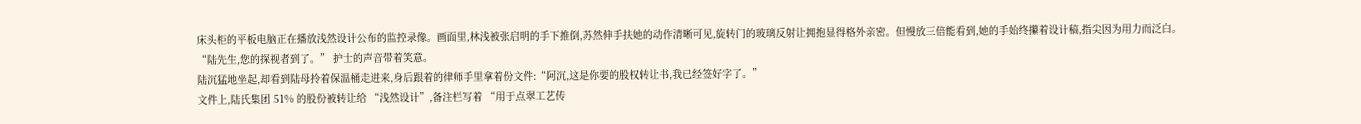床头柜的平板电脑正在播放浅然设计公布的监控录像。画面里,林浅被张启明的手下推倒,苏然伸手扶她的动作清晰可见,旋转门的玻璃反射让拥抱显得格外亲密。但慢放三倍能看到,她的手始终攥着设计稿,指尖因为用力而泛白。
“陆先生,您的探视者到了。” 护士的声音带着笑意。
陆沉猛地坐起,却看到陆母拎着保温桶走进来,身后跟着的律师手里拿着份文件:“阿沉,这是你要的股权转让书,我已经签好字了。”
文件上,陆氏集团 51% 的股份被转让给 “浅然设计”,备注栏写着 “用于点翠工艺传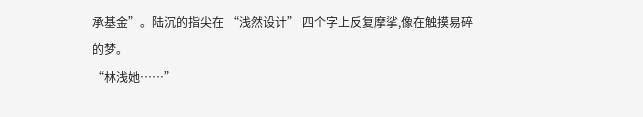承基金”。陆沉的指尖在 “浅然设计” 四个字上反复摩挲,像在触摸易碎的梦。
“林浅她……”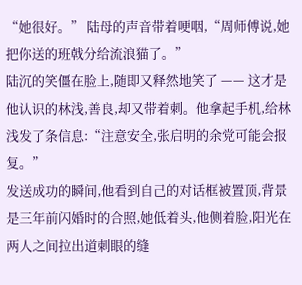“她很好。” 陆母的声音带着哽咽,“周师傅说,她把你送的班戟分给流浪猫了。”
陆沉的笑僵在脸上,随即又释然地笑了 —— 这才是他认识的林浅,善良,却又带着刺。他拿起手机,给林浅发了条信息:“注意安全,张启明的余党可能会报复。”
发送成功的瞬间,他看到自己的对话框被置顶,背景是三年前闪婚时的合照,她低着头,他侧着脸,阳光在两人之间拉出道刺眼的缝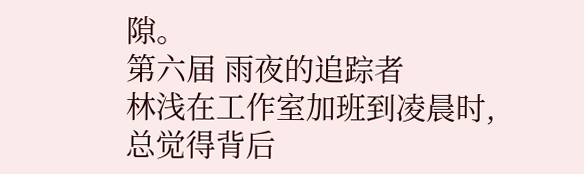隙。
第六届 雨夜的追踪者
林浅在工作室加班到凌晨时,总觉得背后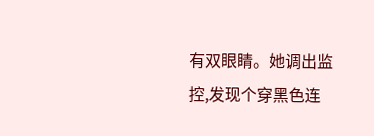有双眼睛。她调出监控,发现个穿黑色连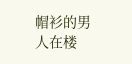帽衫的男人在楼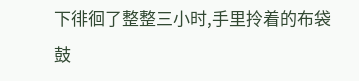下徘徊了整整三小时,手里拎着的布袋鼓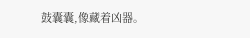鼓囊囊,像藏着凶器。